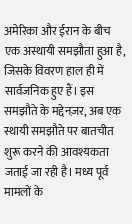अमेरिका और ईरान के बीच एक अस्थायी समझौता हुआ है, जिसके विवरण हाल ही में सार्वजनिक हुए हैं। इस समझौते के मद्देनज़र, अब एक स्थायी समझौते पर बातचीत शुरू करने की आवश्यकता जताई जा रही है। मध्य पूर्व मामलों के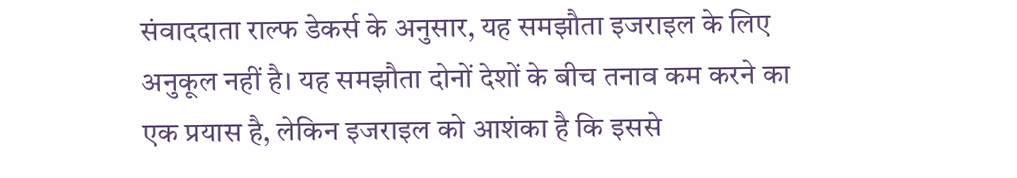संवाददाता राल्फ डेकर्स के अनुसार, यह समझौता इजराइल के लिए अनुकूल नहीं है। यह समझौता दोनों देशों के बीच तनाव कम करने का एक प्रयास है, लेकिन इजराइल को आशंका है कि इससे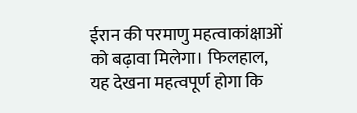ईरान की परमाणु महत्वाकांक्षाओं को बढ़ावा मिलेगा। फिलहाल, यह देखना महत्वपूर्ण होगा कि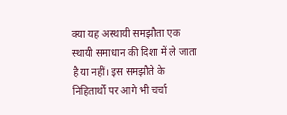क्या यह अस्थायी समझौता एक स्थायी समाधान की दिशा में ले जाता है या नहीं। इस समझौते के निहितार्थों पर आगे भी चर्चा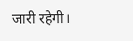जारी रहेगी।